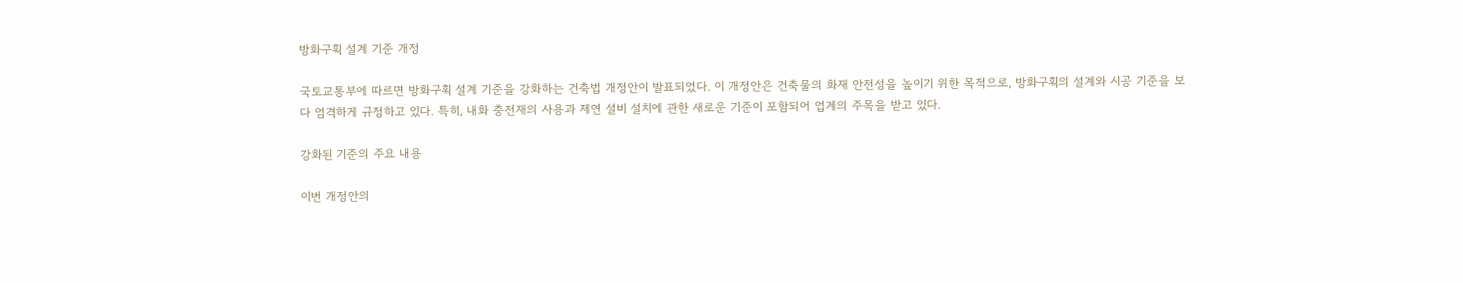방화구획 설계 기준 개정

국토교통부에 따르면 방화구획 설계 기준을 강화하는 건축법 개정안이 발표되었다. 이 개정안은 건축물의 화재 안전성을 높이기 위한 목적으로, 방화구획의 설계와 시공 기준을 보다 엄격하게 규정하고 있다. 특히, 내화 충전재의 사용과 제연 설비 설치에 관한 새로운 기준이 포함되어 업계의 주목을 받고 있다.

강화된 기준의 주요 내용

이번 개정안의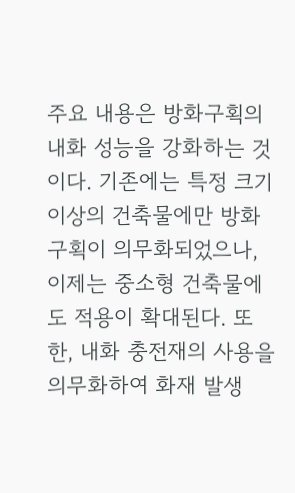주요 내용은 방화구획의 내화 성능을 강화하는 것이다. 기존에는 특정 크기 이상의 건축물에만 방화구획이 의무화되었으나, 이제는 중소형 건축물에도 적용이 확대된다. 또한, 내화 충전재의 사용을 의무화하여 화재 발생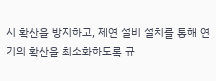시 확산을 방지하고, 제연 설비 설치를 통해 연기의 확산을 최소화하도록 규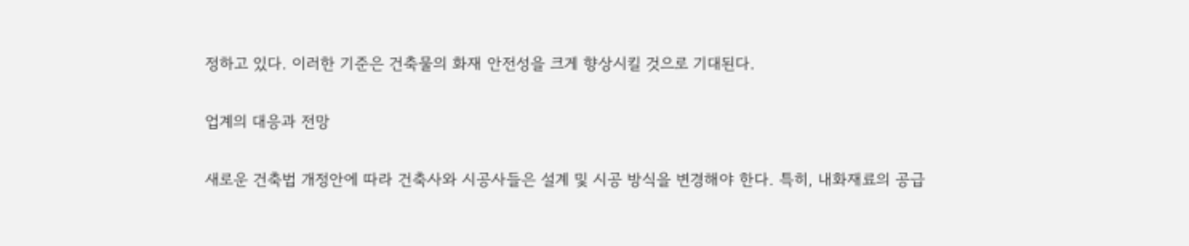정하고 있다. 이러한 기준은 건축물의 화재 안전성을 크게 향상시킬 것으로 기대된다.

업계의 대응과 전망

새로운 건축법 개정안에 따라 건축사와 시공사들은 설계 및 시공 방식을 변경해야 한다. 특히, 내화재료의 공급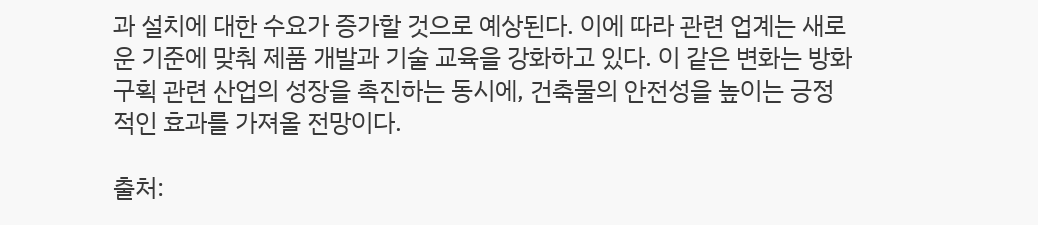과 설치에 대한 수요가 증가할 것으로 예상된다. 이에 따라 관련 업계는 새로운 기준에 맞춰 제품 개발과 기술 교육을 강화하고 있다. 이 같은 변화는 방화구획 관련 산업의 성장을 촉진하는 동시에, 건축물의 안전성을 높이는 긍정적인 효과를 가져올 전망이다.

출처: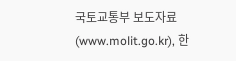국토교통부 보도자료(www.molit.go.kr), 한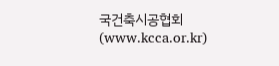국건축시공협회(www.kcca.or.kr)